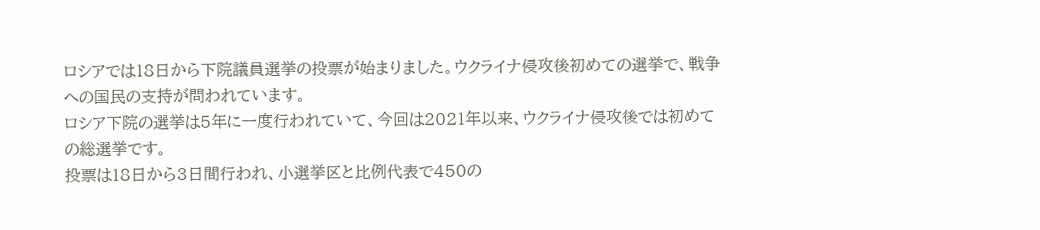ロシアでは18日から下院議員選挙の投票が始まりました。ウクライナ侵攻後初めての選挙で、戦争への国民の支持が問われています。
ロシア下院の選挙は5年に一度行われていて、今回は2021年以来、ウクライナ侵攻後では初めての総選挙です。
投票は18日から3日間行われ、小選挙区と比例代表で450の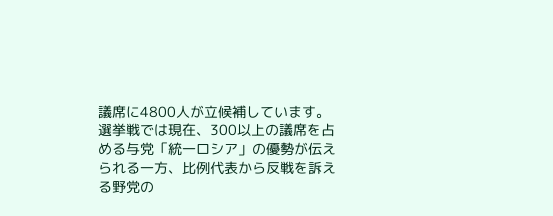議席に4800人が立候補しています。
選挙戦では現在、300以上の議席を占める与党「統一ロシア」の優勢が伝えられる一方、比例代表から反戦を訴える野党の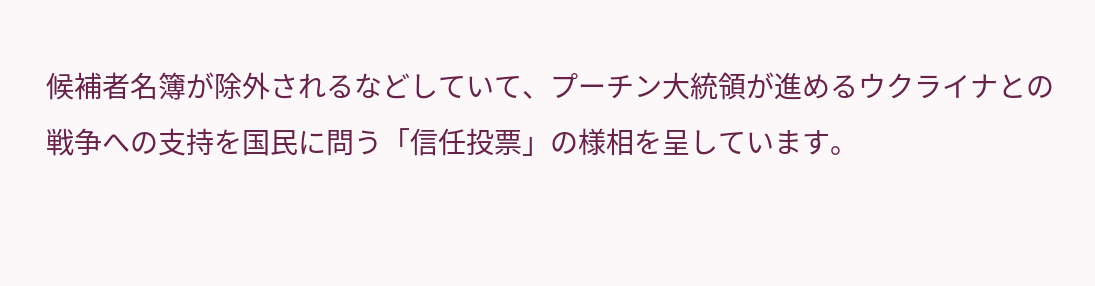候補者名簿が除外されるなどしていて、プーチン大統領が進めるウクライナとの戦争への支持を国民に問う「信任投票」の様相を呈しています。